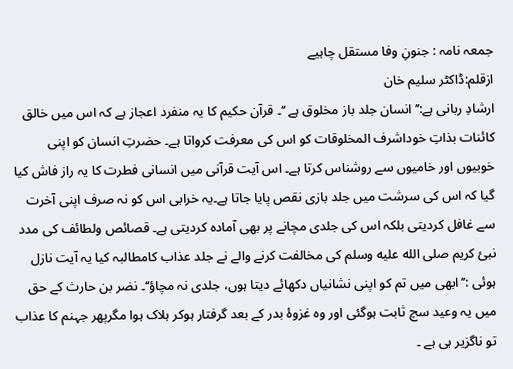جمعہ نامہ : جنونِ وفا مستقل چاہیے
ازقلم:ڈاکٹر سلیم خان
ارشادِ ربانی ہے:’’انسان جلد باز مخلوق ہے ‘‘۔ قرآن حکیم کا یہ منفرد اعجاز ہے کہ اس میں خالق کائنات بذاتِ خوداشرف المخلوقات کو اس کی معرفت کرواتا ہے۔ حضرتِ انسان کو اپنی خوبیوں اور خامیوں سے روشناس کرتا ہے۔ اس آیت قرآنی میں انسانی فطرت کا یہ راز فاش کیا گیا کہ اس کی سرشت میں جلد بازی نقص پایا جاتا ہے۔یہ خرابی اس کو نہ صرف اپنی آخرت سے غافل کردیتی بلکہ اس کی جلدی مچانے پر بھی آمادہ کردیتی ہے۔ قصائص ولطائف کی مدد نبیٔ کریم صلى الله عليه وسلم کی مخالفت کرنے والے نے جلد عذاب کامطالبہ کیا یہ آیت نازل ہوئی :’’ابھی میں تم کو اپنی نشانیاں دکھائے دیتا ہوں، جلدی نہ مچاؤ‘‘۔ نضر بن حارث کے حق میں یہ وعید سچ ثابت ہوگئی اور وہ غزوۂ بدر کے بعد گرفتار ہوکر ہلاک ہوا مگرپھر جہنم کا عذاب تو ناگزیر ہی ہے ۔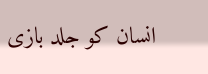انسان کو جلد بازی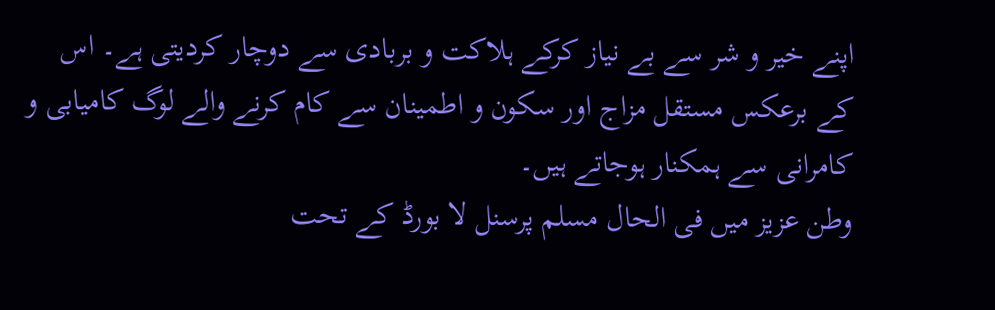اپنے خیر و شر سے بے نیاز کرکے ہلاکت و بربادی سے دوچار کردیتی ہے۔ اس کے برعکس مستقل مزاج اور سکون و اطمینان سے کام کرنے والے لوگ کامیابی و کامرانی سے ہمکنار ہوجاتے ہیں۔
وطن عزیز میں فی الحال مسلم پرسنل لا بورڈ کے تحت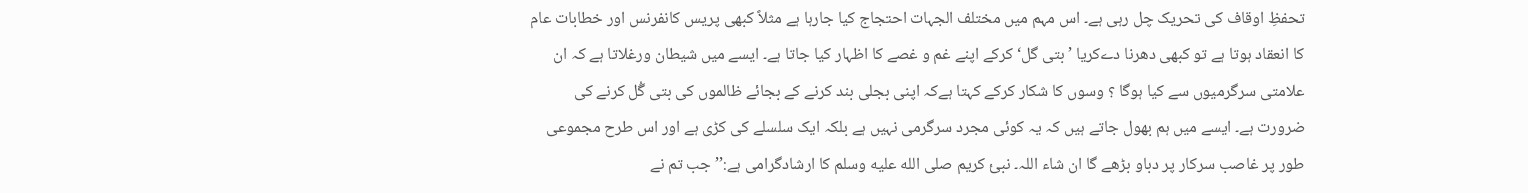تحفظِ اوقاف کی تحریک چل رہی ہے۔ اس مہم میں مختلف الجہات احتجاج کیا جارہا ہے مثلاً کبھی پریس کانفرنس اور خطابات عام کا انعقاد ہوتا ہے تو کبھی دھرنا دےکریا ’بتی گل‘ کرکے اپنے غم و غصے کا اظہار کیا جاتا ہے۔ ایسے میں شیطان ورغلاتا ہے کہ ان علامتی سرگرمیوں سے کیا ہوگا ؟ وسوں کا شکار کرکے کہتا ہےکہ اپنی بجلی بند کرنے کے بجائے ظالموں کی بتی گُل کرنے کی ضرورت ہے۔ ایسے میں ہم بھول جاتے ہیں کہ یہ کوئی مجرد سرگرمی نہیں ہے بلکہ ایک سلسلے کی کڑی ہے اور اس طرح مجموعی طور پر غاصب سرکار پر دباو بڑھے گا ان شاء اللہ۔ نبیٔ کریم صلى الله عليه وسلم کا ارشادگرامی ہے:’’جب تم نے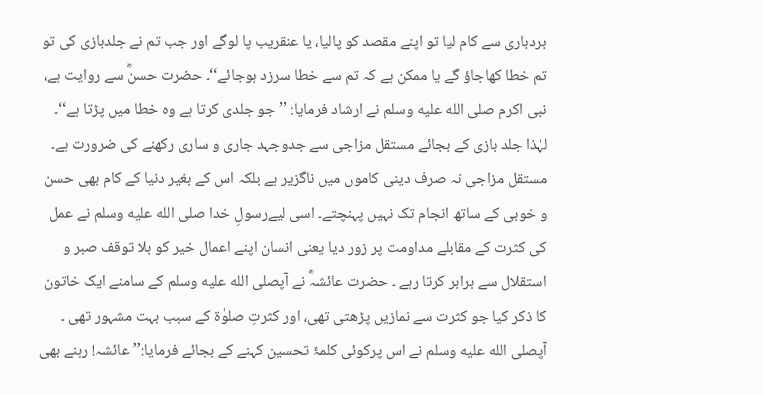بردباری سے کام لیا تو اپنے مقصد کو پالیا، یا عنقریب پا لوگے اور جب تم نے جلدبازی کی تو تم خطا کھاجاؤ گے یا ممکن ہے کہ تم سے خطا سرزد ہوجائے‘‘۔ حضرت حسنؓ سے روایت ہے، نبی اکرم صلى الله عليه وسلم نے ارشاد فرمایا: ’’جو جلدی کرتا ہے وہ خطا میں پڑتا ہے‘‘۔ لہٰذا جلد بازی کے بجائے مستقل مزاجی سے جدوجہد جاری و ساری رکھنے کی ضرورت ہے۔
مستقل مزاجی نہ صرف دینی کاموں میں ناگزیر ہے بلکہ اس کے بغیر دنیا کے کام بھی حسن و خوبی کے ساتھ انجام تک نہیں پہنچتے۔ اسی لیےرسولِ خدا صلى الله عليه وسلم نے عمل کی کثرت کے مقابلے مداومت پر زور دیا یعنی انسان اپنے اعمال خیر کو بلا توقف صبر و استقلال سے برابر کرتا رہے ۔ حضرت عائشہؓ نے آپصلى الله عليه وسلم کے سامنے ایک خاتون کا ذکر کیا جو کثرت سے نمازیں پڑھتی تھی، اور کثرتِ صلوٰۃ کے سبب بہت مشہور تھی ۔ آپصلى الله عليه وسلم نے اس پرکوئی کلمۂ تحسین کہنے کے بجائے فرمایا:’’ عائشہ! رہنے بھی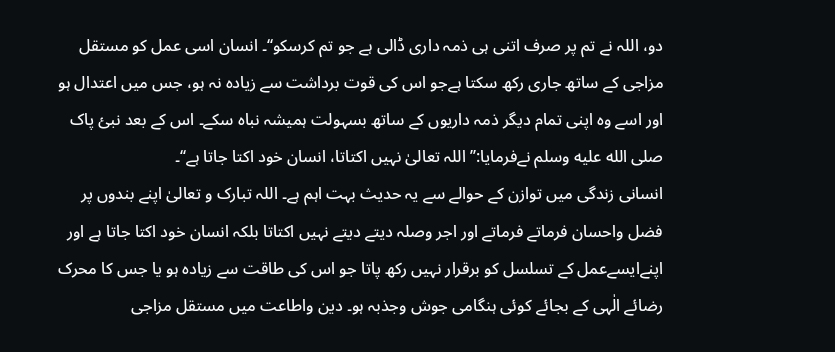دو، اللہ نے تم پر صرف اتنی ہی ذمہ داری ڈالی ہے جو تم کرسکو‘‘۔ انسان اسی عمل کو مستقل مزاجی کے ساتھ جاری رکھ سکتا ہےجو اس کی قوت برداشت سے زیادہ نہ ہو، جس میں اعتدال ہو اور اسے وہ اپنی تمام دیگر ذمہ داریوں کے ساتھ بسہولت ہمیشہ نباہ سکے۔ اس کے بعد نبیٔ پاک صلى الله عليه وسلم نےفرمایا:’’ اللہ تعالیٰ نہیں اکتاتا، انسان خود اکتا جاتا ہے‘‘۔
انسانی زندگی میں توازن کے حوالے سے یہ حدیث بہت اہم ہے۔ اللہ تبارک و تعالیٰ اپنے بندوں پر فضل واحسان فرماتے فرماتے اور اجر وصلہ دیتے دیتے نہیں اکتاتا بلکہ انسان خود اکتا جاتا ہے اور اپنےایسےعمل کے تسلسل کو برقرار نہیں رکھ پاتا جو اس کی طاقت سے زیادہ ہو یا جس کا محرک رضائے الٰہی کے بجائے کوئی ہنگامی جوش وجذبہ ہو۔ دین واطاعت میں مستقل مزاجی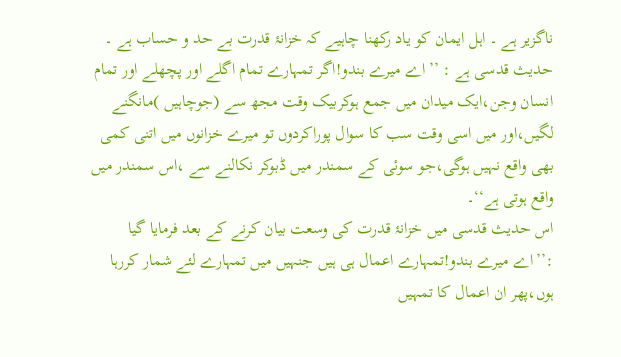ناگزیر ہے ۔ اہل ایمان کو یاد رکھنا چاہیے کہ خزانۂ قدرت بے حد و حساب ہے ۔ حدیث قدسی ہے : ’’ اے میرے بندو!اگر تمہارے تمام اگلے اور پچھلے اور تمام انسان وجن،ایک میدان میں جمع ہوکربیک وقت مجھ سے (جوچاہیں )مانگنے لگیں،اور میں اسی وقت سب کا سوال پوراکردوں تو میرے خزانوں میں اتنی کمی بھی واقع نہیں ہوگی،جو سوئی کے سمندر میں ڈبوکر نکالنے سے ،اس سمندر میں واقع ہوتی ہے‘‘۔
اس حدیث قدسی میں خزانۂ قدرت کی وسعت بیان کرنے کے بعد فرمایا گیا :’’اے میرے بندو!تمہارے اعمال ہی ہیں جنہیں میں تمہارے لئے شمار کررہا ہوں،پھر ان اعمال کا تمہیں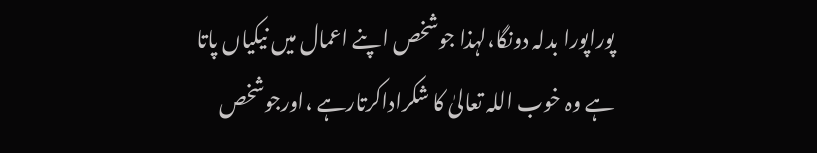پوراپورا بدلہ دونگا،لہذا جوشخص اپنے اعمال میں نیکیاں پاتا ہے وہ خوب اللہ تعالیٰ کا شکراداکرتارہے ،اورجوشخص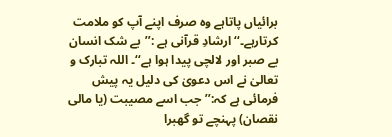برائیاں پاتاہے وہ صرف اپنے آپ کو ملامت کرتارہے۔‘‘ارشادِ قرآنی ہے :’’بے شک انسان بے صبر اور لالچی پیدا ہوا ہے‘‘۔ اللہ تبارک و تعالیٰ نے اس دعویٰ کی دلیل یہ پیش فرمائی ہے کہ:’’ جب اسے مصیبت (یا مالی نقصان) پہنچے تو گھبرا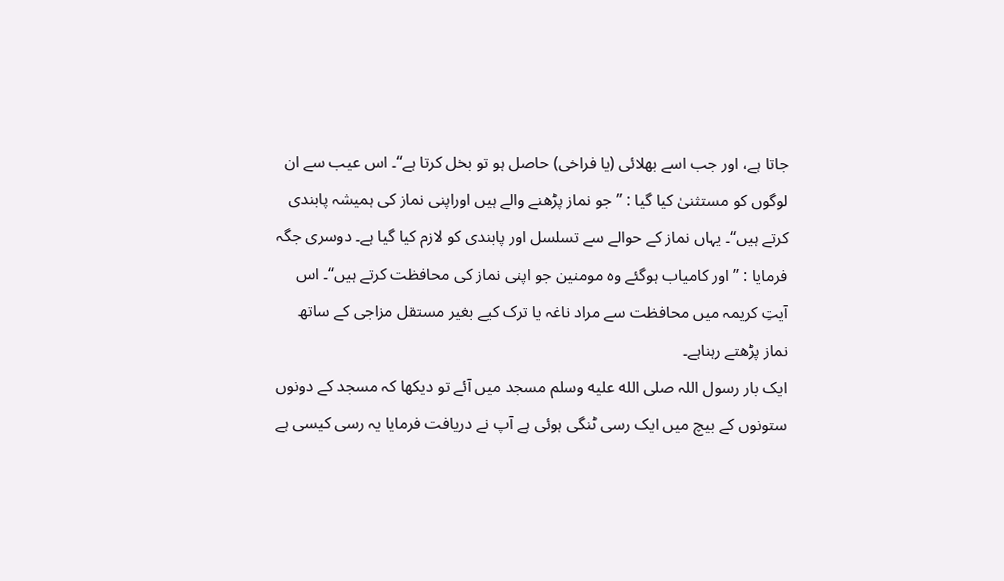جاتا ہے، اور جب اسے بھلائی (یا فراخی) حاصل ہو تو بخل کرتا ہے‘‘۔ اس عیب سے ان لوگوں کو مستثنیٰ کیا گیا : ’’ جو نماز پڑھنے والے ہیں اوراپنی نماز کی ہمیشہ پابندی کرتے ہیں‘‘۔ یہاں نماز کے حوالے سے تسلسل اور پابندی کو لازم کیا گیا ہے۔ دوسری جگہ فرمایا : ’’اور کامیاب ہوگئے وہ مومنین جو اپنی نماز کی محافظت کرتے ہیں‘‘۔ اس آیتِ کریمہ میں محافظت سے مراد ناغہ یا ترک کیے بغیر مستقل مزاجی کے ساتھ نماز پڑھتے رہناہے۔
ایک بار رسول اللہ صلى الله عليه وسلم مسجد میں آئے تو دیکھا کہ مسجد کے دونوں ستونوں کے بیچ میں ایک رسی ٹنگی ہوئی ہے آپ نے دریافت فرمایا یہ رسی کیسی ہے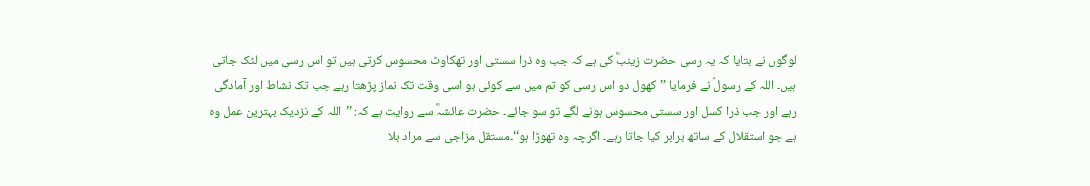لوگوں نے بتایا کہ یہ رسی حضرت زینبؓ کی ہے کہ جب وہ ذرا سستی اور تھکاوٹ محسوس کرتی ہیں تو اس رسی میں لٹک جاتی ہیں۔ اللہ کے رسولؐ نے فرمایا ’’کھول دو اس رسی کو تم میں سے کوئی ہو اسی وقت تک نماز پڑھتا رہے جب تک نشاط اور آمادگی رہے اور جب ذرا کسل اور سستی محسوس ہونے لگے تو سو جائے۔ حضرت عائشہؓ سے روایت ہے کہ: ’’اللہ کے نزدیک بہترین عمل وہ ہے جو استقلال کے ساتھ برابر کیا جاتا رہے۔ اگرچہ وہ تھوڑا ہو‘‘۔مستقل مزاجی سے مراد بلا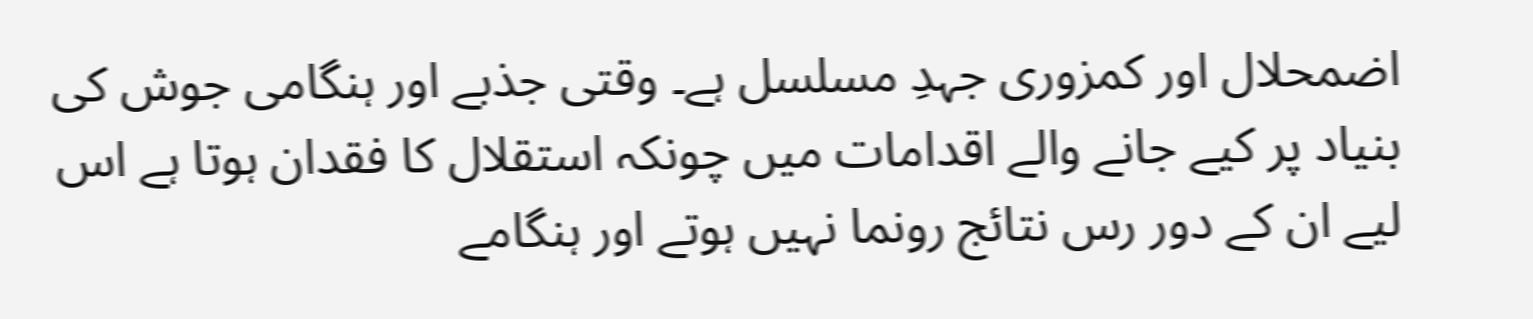اضمحلال اور کمزوری جہدِ مسلسل ہے۔ وقتی جذبے اور ہنگامی جوش کی بنیاد پر کیے جانے والے اقدامات میں چونکہ استقلال کا فقدان ہوتا ہے اس لیے ان کے دور رس نتائج رونما نہیں ہوتے اور ہنگامے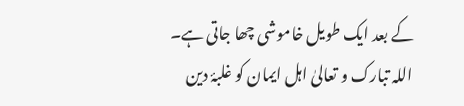کے بعد ایک طویل خاموشی چھا جاتی ہے۔ اللہ تبارک و تعالیٰ اہل ایمان کو غلبۂ دین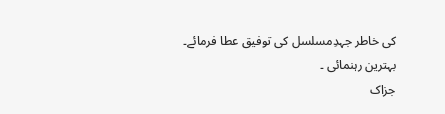کی خاطر جہدِمسلسل کی توفیق عطا فرمائے۔
بہترین رہنمائی ۔
جزاک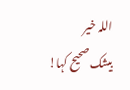اللہ خیر
بیشک صحیح کہا!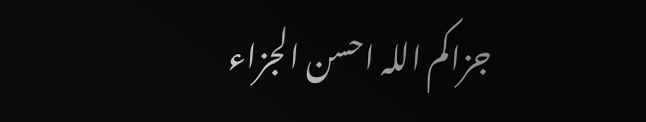جزاکم اللہ احسن الجزاء